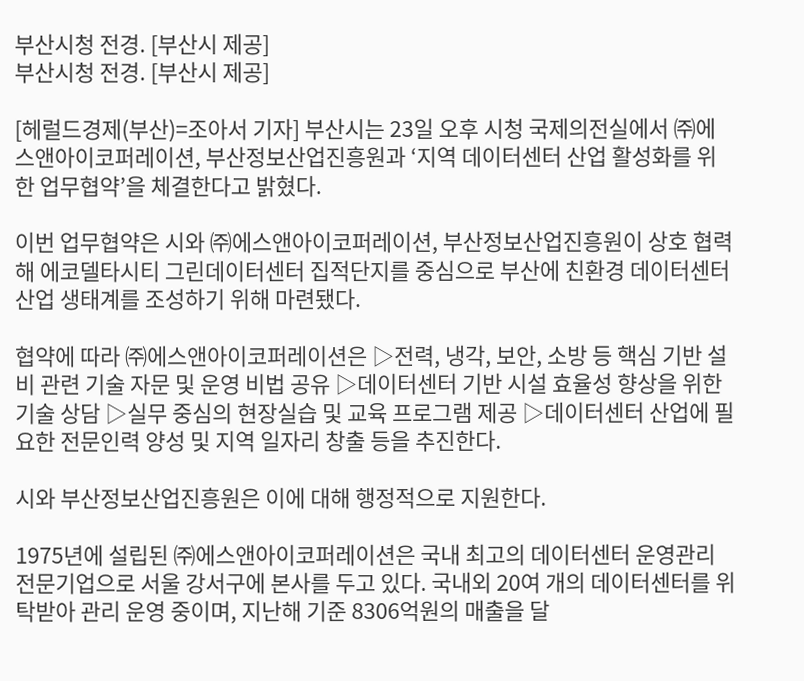부산시청 전경. [부산시 제공]
부산시청 전경. [부산시 제공]

[헤럴드경제(부산)=조아서 기자] 부산시는 23일 오후 시청 국제의전실에서 ㈜에스앤아이코퍼레이션, 부산정보산업진흥원과 ‘지역 데이터센터 산업 활성화를 위한 업무협약’을 체결한다고 밝혔다.

이번 업무협약은 시와 ㈜에스앤아이코퍼레이션, 부산정보산업진흥원이 상호 협력해 에코델타시티 그린데이터센터 집적단지를 중심으로 부산에 친환경 데이터센터 산업 생태계를 조성하기 위해 마련됐다.

협약에 따라 ㈜에스앤아이코퍼레이션은 ▷전력, 냉각, 보안, 소방 등 핵심 기반 설비 관련 기술 자문 및 운영 비법 공유 ▷데이터센터 기반 시설 효율성 향상을 위한 기술 상담 ▷실무 중심의 현장실습 및 교육 프로그램 제공 ▷데이터센터 산업에 필요한 전문인력 양성 및 지역 일자리 창출 등을 추진한다.

시와 부산정보산업진흥원은 이에 대해 행정적으로 지원한다.

1975년에 설립된 ㈜에스앤아이코퍼레이션은 국내 최고의 데이터센터 운영관리 전문기업으로 서울 강서구에 본사를 두고 있다. 국내외 20여 개의 데이터센터를 위탁받아 관리 운영 중이며, 지난해 기준 8306억원의 매출을 달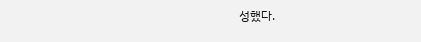성했다.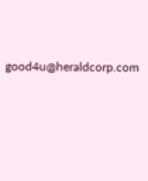good4u@heraldcorp.com